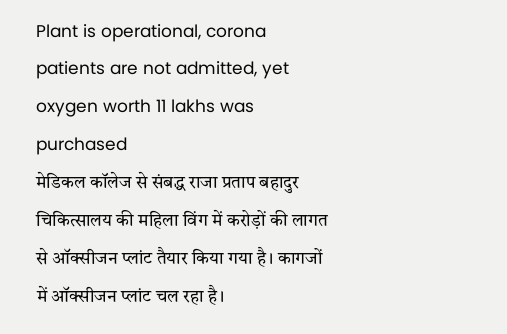Plant is operational, corona patients are not admitted, yet oxygen worth 11 lakhs was purchased
मेडिकल कॉलेज से संबद्ध राजा प्रताप बहादुर चिकित्सालय की महिला विंग में करोड़ों की लागत से ऑक्सीजन प्लांट तैयार किया गया है। कागजों में ऑक्सीजन प्लांट चल रहा है।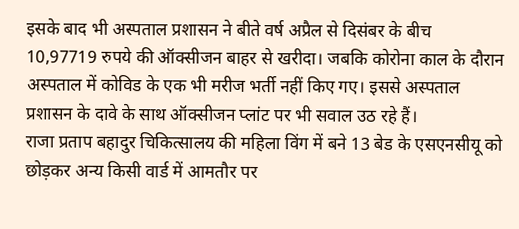इसके बाद भी अस्पताल प्रशासन ने बीते वर्ष अप्रैल से दिसंबर के बीच 10,97719 रुपये की ऑक्सीजन बाहर से खरीदा। जबकि कोरोना काल के दौरान अस्पताल में कोविड के एक भी मरीज भर्ती नहीं किए गए। इससे अस्पताल प्रशासन के दावे के साथ ऑक्सीजन प्लांट पर भी सवाल उठ रहे हैं।
राजा प्रताप बहादुर चिकित्सालय की महिला विंग में बने 13 बेड के एसएनसीयू को छोड़कर अन्य किसी वार्ड में आमतौर पर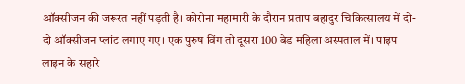ऑक्सीजन की जरूरत नहीं पड़ती है। कोरोना महामारी के दौरान प्रताप बहादुर चिकित्सालय में दो-दो ऑक्सीजन प्लांट लगाए गए। एक पुरुष विंग तो दूसरा 100 बेड महिला अस्पताल में। पाइप लाइन के सहारे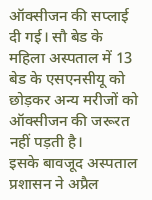ऑक्सीजन की सप्लाई दी गई। सौ बेड के महिला अस्पताल में 13 बेड के एसएनसीयू को छोड़कर अन्य मरीजों को ऑक्सीजन की जरूरत नहीं पड़ती है।
इसके बावजूद अस्पताल प्रशासन ने अप्रैल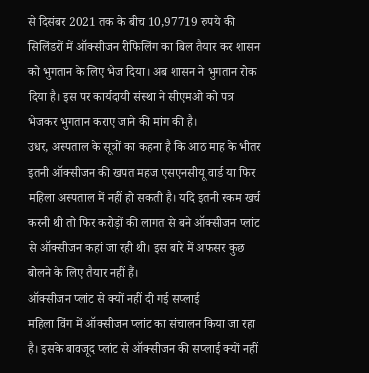से दिसंबर 2021 तक के बीच 10,97719 रुपये की सिलिंडरों में ऑक्सीजन रीफिलिंग का बिल तैयार कर शासन को भुगतान के लिए भेज दिया। अब शासन ने भुगतान रोक दिया है। इस पर कार्यदायी संस्था ने सीएमओ को पत्र भेजकर भुगतान कराए जाने की मांग की है।
उधर, अस्पताल के सूत्रों का कहना है कि आठ माह के भीतर इतनी ऑक्सीजन की खपत महज एसएनसीयू वार्ड या फिर महिला अस्पताल में नहीं हो सकती है। यदि इतनी रकम खर्च करनी थी तो फिर करोड़ों की लागत से बने ऑक्सीजन प्लांट से ऑक्सीजन कहां जा रही थी। इस बारे में अफसर कुछ बोलने के लिए तैयार नहीं हैं।
ऑक्सीजन प्लांट से क्यों नहीं दी गई सप्लाई
महिला विंग में ऑक्सीजन प्लांट का संचालन किया जा रहा है। इसके बावजूद प्लांट से ऑक्सीजन की सप्लाई क्यों नहीं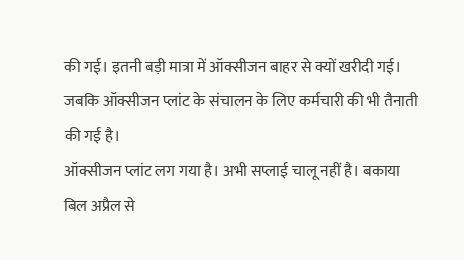की गई। इतनी बड़ी मात्रा में ऑक्सीजन बाहर से क्यों खरीदी गई। जबकि ऑक्सीजन प्लांट के संचालन के लिए कर्मचारी की भी तैनाती की गई है।
ऑक्सीजन प्लांट लग गया है। अभी सप्लाई चालू नहीं है। बकाया बिल अप्रैल से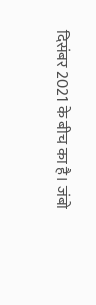दिसंबर 2021 के बीच का है। जंबो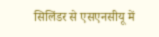सिलिंडर से एसएनसीयू में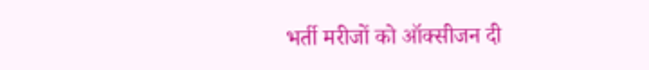भर्ती मरीजों को ऑक्सीजन दी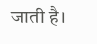जाती है।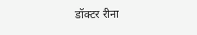डॉक्टर रीना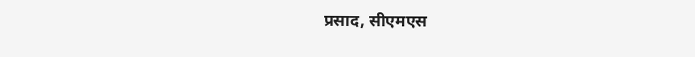प्रसाद, सीएमएस